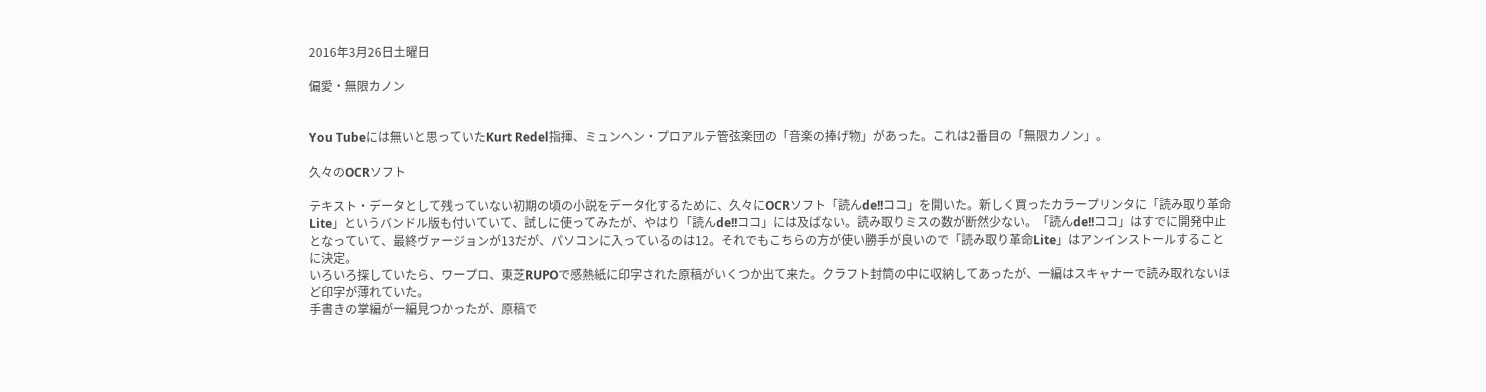2016年3月26日土曜日

偏愛・無限カノン


You Tubeには無いと思っていたKurt Redel指揮、ミュンヘン・プロアルテ管弦楽団の「音楽の捧げ物」があった。これは2番目の「無限カノン」。

久々のOCRソフト

テキスト・データとして残っていない初期の頃の小説をデータ化するために、久々にOCRソフト「読んde!!ココ」を開いた。新しく買ったカラープリンタに「読み取り革命Lite」というバンドル版も付いていて、試しに使ってみたが、やはり「読んde!!ココ」には及ばない。読み取りミスの数が断然少ない。「読んde!!ココ」はすでに開発中止となっていて、最終ヴァージョンが13だが、パソコンに入っているのは12。それでもこちらの方が使い勝手が良いので「読み取り革命Lite」はアンインストールすることに決定。
いろいろ探していたら、ワープロ、東芝RUPOで感熱紙に印字された原稿がいくつか出て来た。クラフト封筒の中に収納してあったが、一編はスキャナーで読み取れないほど印字が薄れていた。
手書きの掌編が一編見つかったが、原稿で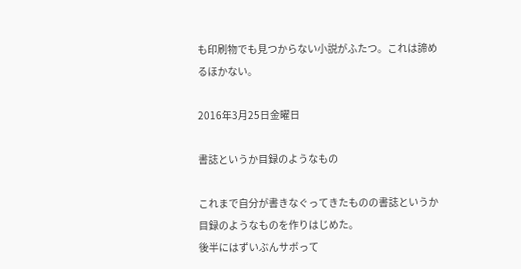も印刷物でも見つからない小説がふたつ。これは諦めるほかない。

2016年3月25日金曜日

書誌というか目録のようなもの

これまで自分が書きなぐってきたものの書誌というか目録のようなものを作りはじめた。
後半にはずいぶんサボって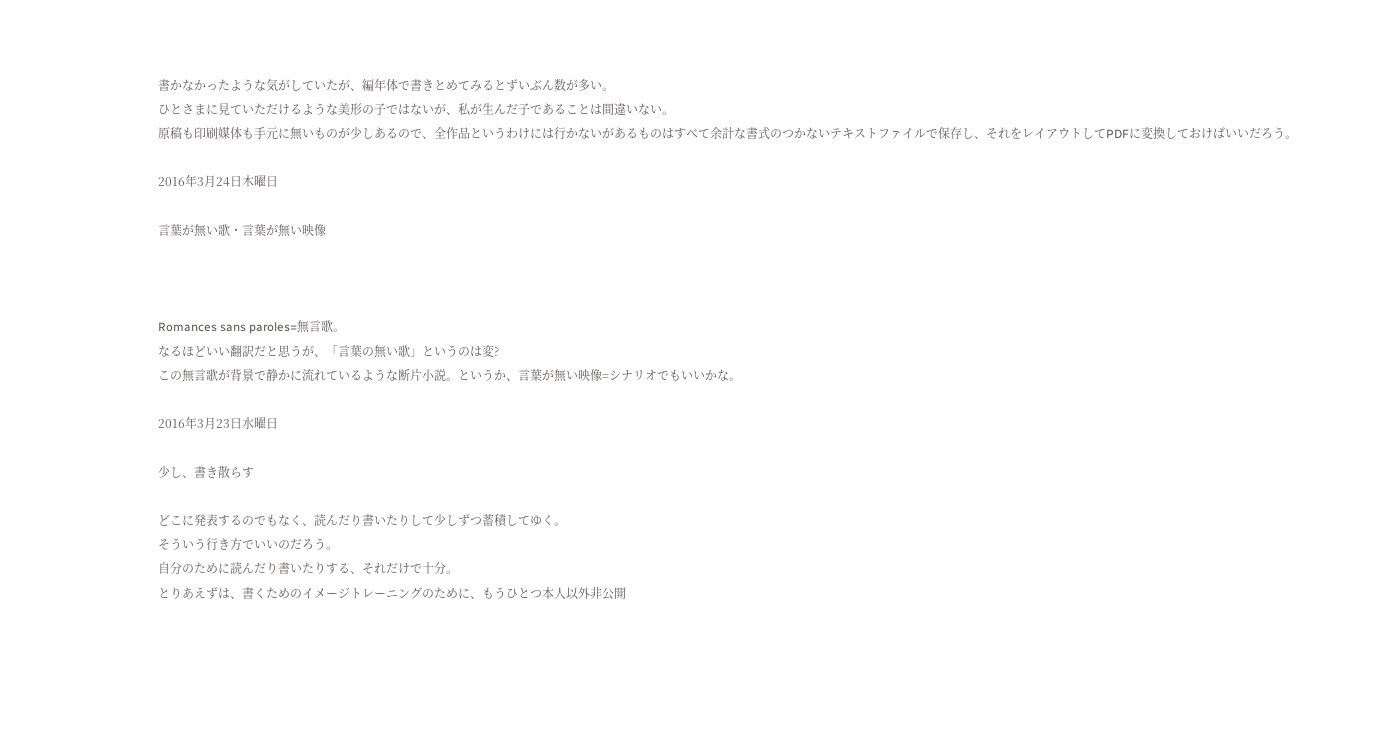書かなかったような気がしていたが、編年体で書きとめてみるとずいぶん数が多い。
ひとさまに見ていただけるような美形の子ではないが、私が生んだ子であることは間違いない。
原稿も印刷媒体も手元に無いものが少しあるので、全作品というわけには行かないがあるものはすべて余計な書式のつかないテキストファイルで保存し、それをレイアウトしてPDFに変換しておけばいいだろう。

2016年3月24日木曜日

言葉が無い歌・言葉が無い映像



Romances sans paroles=無言歌。
なるほどいい翻訳だと思うが、「言葉の無い歌」というのは変?
この無言歌が背景で静かに流れているような断片小説。というか、言葉が無い映像=シナリオでもいいかな。

2016年3月23日水曜日

少し、書き散らす

どこに発表するのでもなく、読んだり書いたりして少しずつ蓄積してゆく。
そういう行き方でいいのだろう。
自分のために読んだり書いたりする、それだけで十分。
とりあえずは、書くためのイメージトレーニングのために、もうひとつ本人以外非公開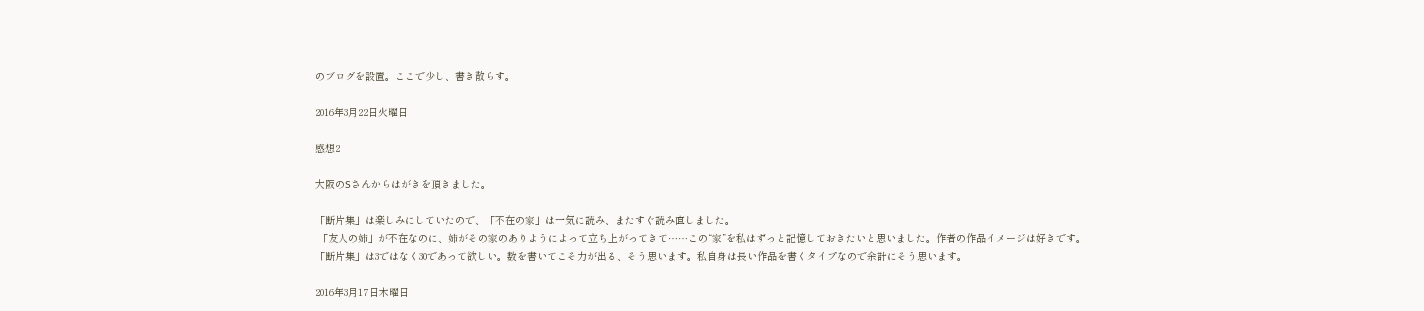のブログを設置。ここで少し、書き散らす。

2016年3月22日火曜日

感想2

大阪のSさんからはがきを頂きました。

「断片集」は楽しみにしていたので、「不在の家」は一気に読み、またすぐ読み直しました。
 「友人の姉」が不在なのに、姉がその家のありようによって立ち上がってきて……この“家”を私はずっと記憶しておきたいと思いました。作者の作品イメージは好きです。
「断片集」は3ではなく30であって欲しい。数を書いてこそ力が出る、そう思います。私自身は長い作品を書くタイプなので余計にそう思います。

2016年3月17日木曜日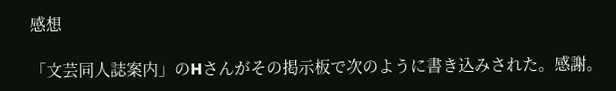感想

「文芸同人誌案内」のHさんがその掲示板で次のように書き込みされた。感謝。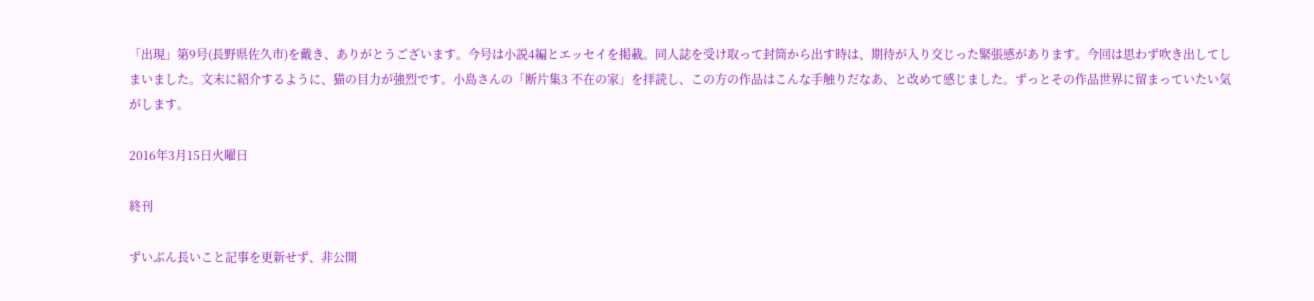「出現」第9号(長野県佐久市)を戴き、ありがとうございます。今号は小説4編とエッセイを掲載。同人誌を受け取って封筒から出す時は、期待が入り交じった緊張感があります。今回は思わず吹き出してしまいました。文末に紹介するように、猫の目力が強烈です。小島さんの「断片集3 不在の家」を拝読し、この方の作品はこんな手触りだなあ、と改めて感じました。ずっとその作品世界に留まっていたい気がします。

2016年3月15日火曜日

終刊

ずいぶん長いこと記事を更新せず、非公開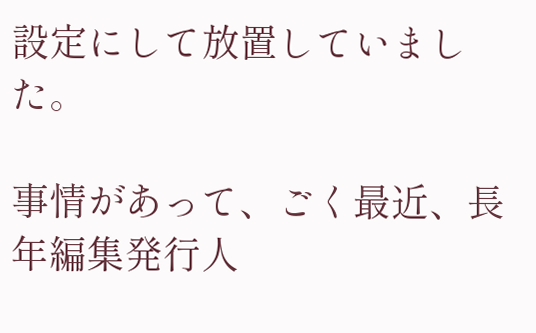設定にして放置していました。

事情があって、ごく最近、長年編集発行人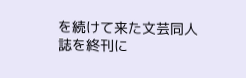を続けて来た文芸同人誌を終刊に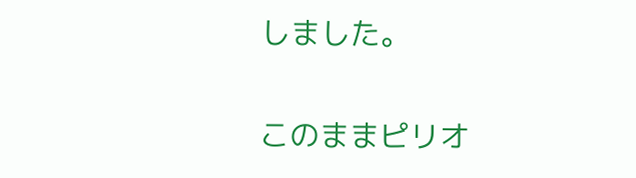しました。

このままピリオ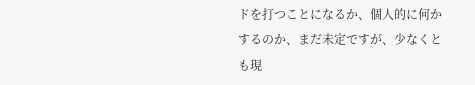ドを打つことになるか、個人的に何かするのか、まだ未定ですが、少なくとも現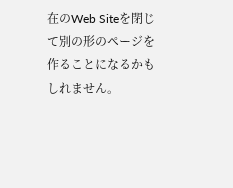在のWeb Siteを閉じて別の形のページを作ることになるかもしれません。